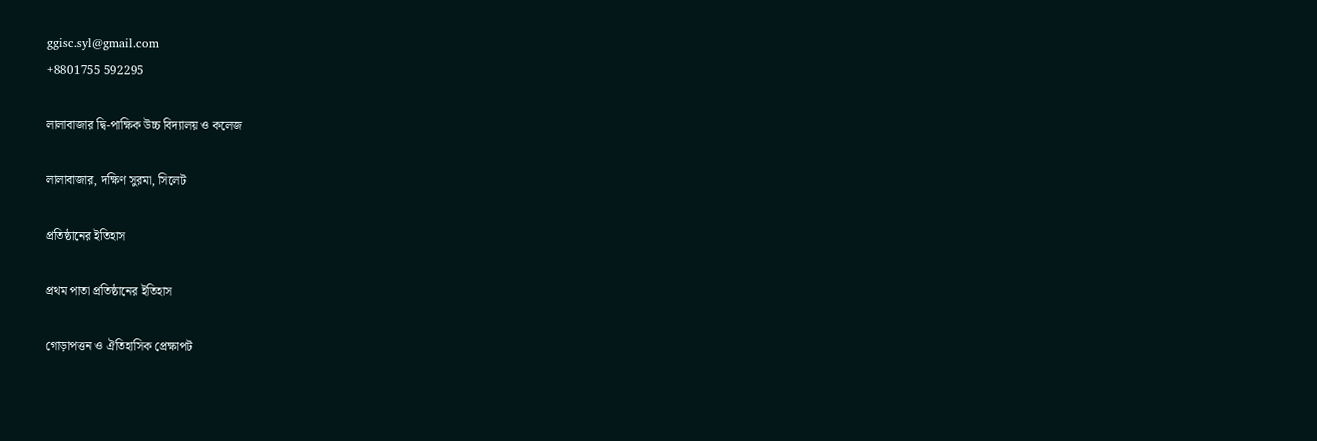ggisc.syl@gmail.com
+8801755 592295

লালাবাজার দ্বি-পাক্ষিক উচ্চ বিদ্যালয় ও কলেজ

লালাবাজার, দক্ষিণ সুরমা, সিলেট

প্রতিষ্ঠানের ইতিহাস

প্রথম পাতা প্রতিষ্ঠানের ইতিহাস

গোড়াপত্তন ও ঐতিহাসিক প্রেক্ষাপট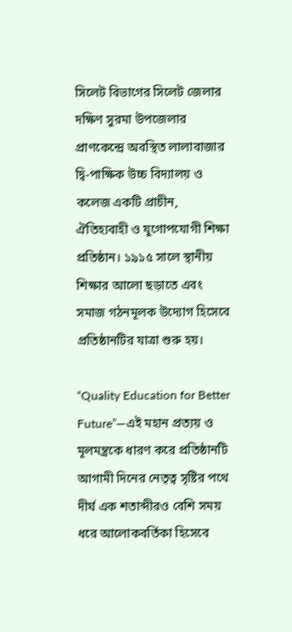সিলেট বিভাগের সিলেট জেলার দক্ষিণ সুরমা উপজেলার প্রাণকেন্দ্রে অবস্থিত লালাবাজার দ্বি-পাক্ষিক উচ্চ বিদ্যালয় ও কলেজ একটি প্রাচীন, ঐতিহ্যবাহী ও যুগোপযোগী শিক্ষা প্রতিষ্ঠান। ১৯১৫ সালে স্থানীয় শিক্ষার আলো ছড়াতে এবং সমাজ গঠনমূলক উদ্যোগ হিসেবে প্রতিষ্ঠানটির যাত্রা শুরু হয়।

“Quality Education for Better Future”—এই মহান প্রত্যয় ও মূলমন্ত্রকে ধারণ করে প্রতিষ্ঠানটি আগামী দিনের নেতৃত্ব সৃষ্টির পথে দীর্ঘ এক শতাব্দীরও বেশি সময় ধরে আলোকবর্তিকা হিসেবে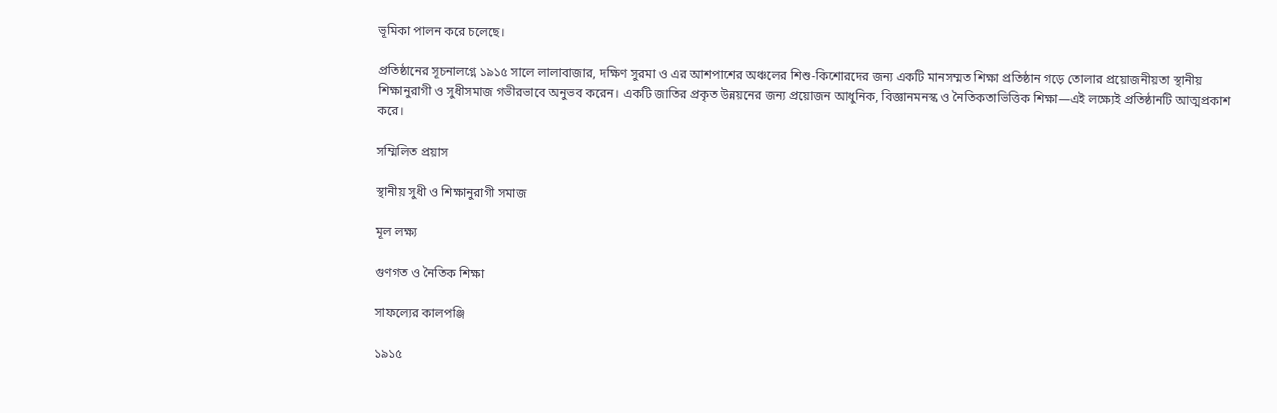ভূমিকা পালন করে চলেছে।

প্রতিষ্ঠানের সূচনালগ্নে ১৯১৫ সালে লালাবাজার, দক্ষিণ সুরমা ও এর আশপাশের অঞ্চলের শিশু-কিশোরদের জন্য একটি মানসম্মত শিক্ষা প্রতিষ্ঠান গড়ে তোলার প্রয়োজনীয়তা স্থানীয় শিক্ষানুরাগী ও সুধীসমাজ গভীরভাবে অনুভব করেন। একটি জাতির প্রকৃত উন্নয়নের জন্য প্রয়োজন আধুনিক, বিজ্ঞানমনস্ক ও নৈতিকতাভিত্তিক শিক্ষা—এই লক্ষ্যেই প্রতিষ্ঠানটি আত্মপ্রকাশ করে।

সম্মিলিত প্রয়াস

স্থানীয় সুধী ও শিক্ষানুরাগী সমাজ

মূল লক্ষ্য

গুণগত ও নৈতিক শিক্ষা

সাফল্যের কালপঞ্জি

১৯১৫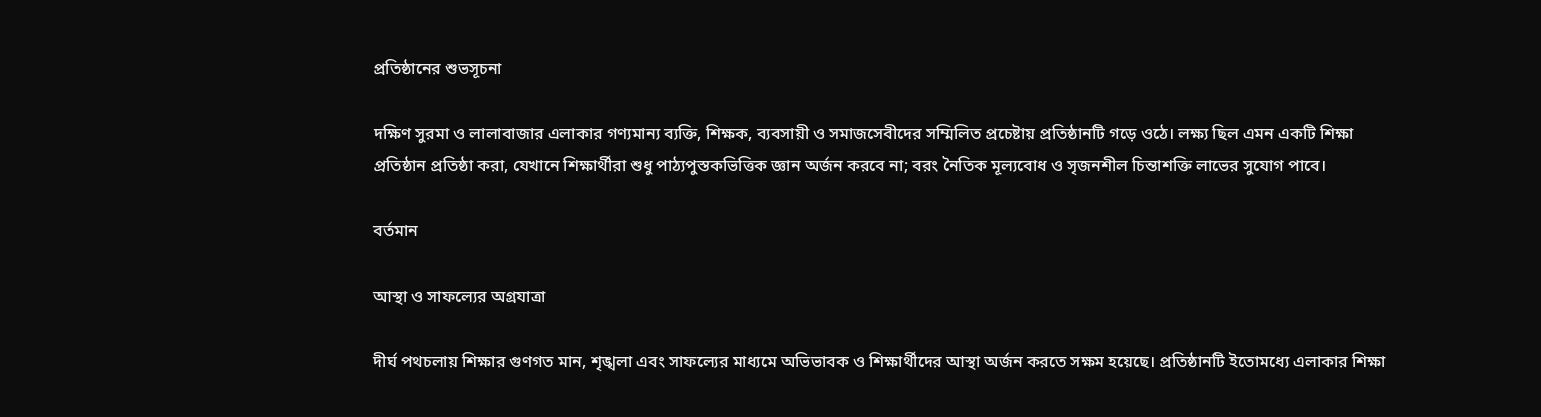প্রতিষ্ঠানের শুভসূচনা

দক্ষিণ সুরমা ও লালাবাজার এলাকার গণ্যমান্য ব্যক্তি, শিক্ষক, ব্যবসায়ী ও সমাজসেবীদের সম্মিলিত প্রচেষ্টায় প্রতিষ্ঠানটি গড়ে ওঠে। লক্ষ্য ছিল এমন একটি শিক্ষা প্রতিষ্ঠান প্রতিষ্ঠা করা, যেখানে শিক্ষার্থীরা শুধু পাঠ্যপুস্তকভিত্তিক জ্ঞান অর্জন করবে না; বরং নৈতিক মূল্যবোধ ও সৃজনশীল চিন্তাশক্তি লাভের সুযোগ পাবে।

বর্তমান

আস্থা ও সাফল্যের অগ্রযাত্রা

দীর্ঘ পথচলায় শিক্ষার গুণগত মান, শৃঙ্খলা এবং সাফল্যের মাধ্যমে অভিভাবক ও শিক্ষার্থীদের আস্থা অর্জন করতে সক্ষম হয়েছে। প্রতিষ্ঠানটি ইতোমধ্যে এলাকার শিক্ষা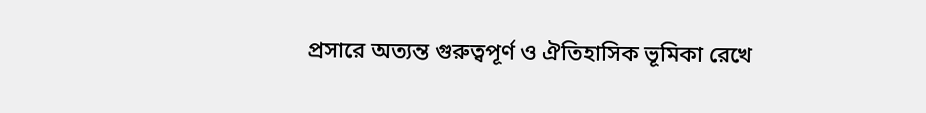প্রসারে অত্যন্ত গুরুত্বপূর্ণ ও ঐতিহাসিক ভূমিকা রেখে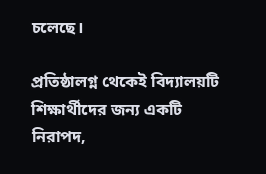চলেছে।

প্রতিষ্ঠালগ্ন থেকেই বিদ্যালয়টি শিক্ষার্থীদের জন্য একটি নিরাপদ,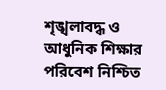শৃঙ্খলাবদ্ধ ও আধুনিক শিক্ষার পরিবেশ নিশ্চিত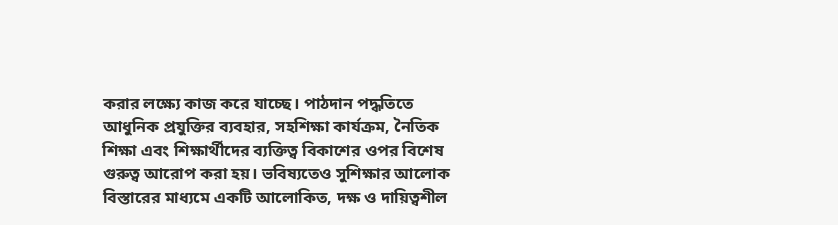করার লক্ষ্যে কাজ করে যাচ্ছে। পাঠদান পদ্ধতিতে আধুনিক প্রযুক্তির ব্যবহার, সহশিক্ষা কার্যক্রম, নৈতিক শিক্ষা এবং শিক্ষার্থীদের ব্যক্তিত্ব বিকাশের ওপর বিশেষ গুরুত্ব আরোপ করা হয়। ভবিষ্যতেও সুশিক্ষার আলোক বিস্তারের মাধ্যমে একটি আলোকিত, দক্ষ ও দায়িত্বশীল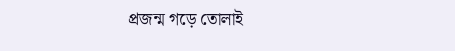প্রজন্ম গড়ে তোলাই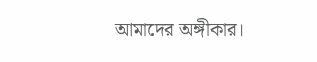আমাদের অঙ্গীকার।